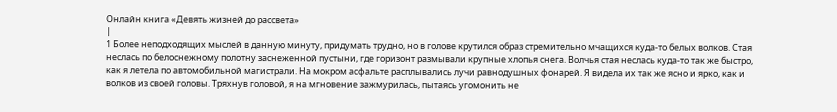Онлайн книга «Девять жизней до рассвета»
|
1 Более неподходящих мыслей в данную минуту, придумать трудно, но в голове крутился образ стремительно мчащихся куда-то белых волков. Стая неслась по белоснежному полотну заснеженной пустыни, где горизонт размывали крупные хлопья снега. Волчья стая неслась куда-то так же быстро, как я летела по автомобильной магистрали. На мокром асфальте расплывались лучи равнодушных фонарей. Я видела их так же ясно и ярко, как и волков из своей головы. Тряхнув головой, я на мгновение зажмурилась, пытаясь угомонить не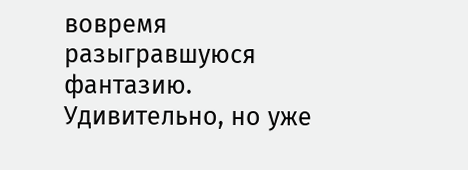вовремя разыгравшуюся фантазию. Удивительно, но уже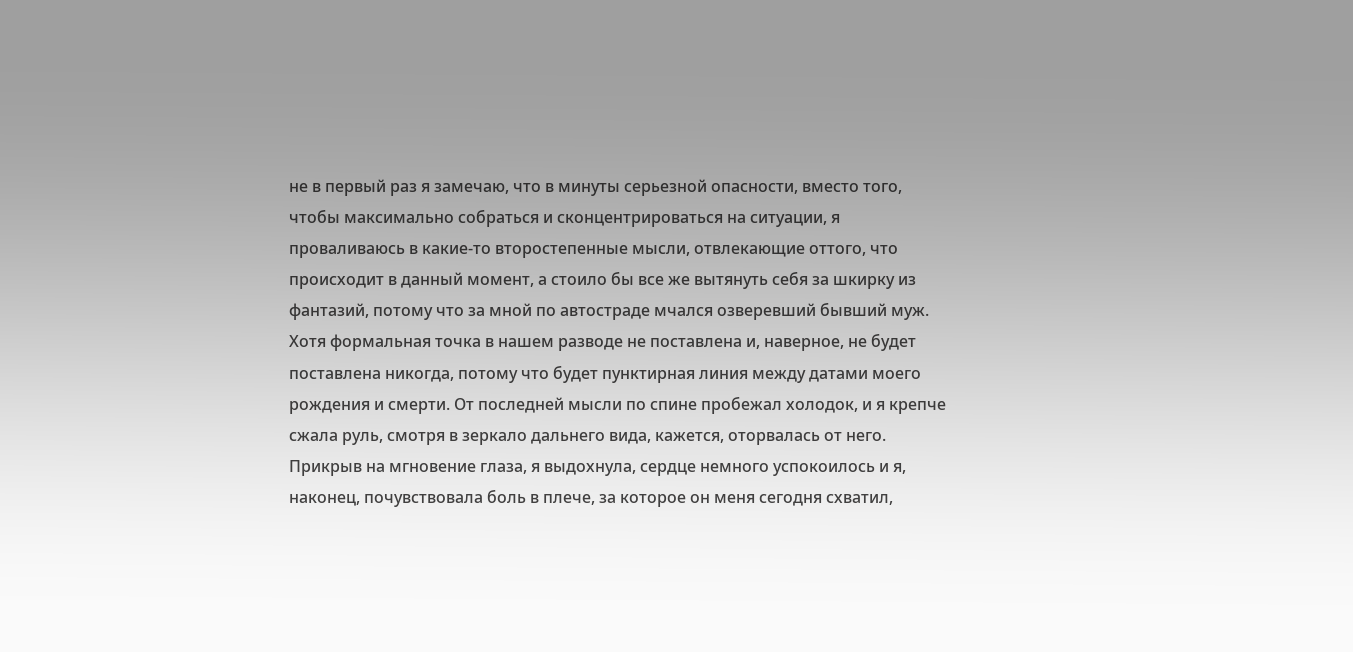не в первый раз я замечаю, что в минуты серьезной опасности, вместо того, чтобы максимально собраться и сконцентрироваться на ситуации, я проваливаюсь в какие-то второстепенные мысли, отвлекающие оттого, что происходит в данный момент, а стоило бы все же вытянуть себя за шкирку из фантазий, потому что за мной по автостраде мчался озверевший бывший муж. Хотя формальная точка в нашем разводе не поставлена и, наверное, не будет поставлена никогда, потому что будет пунктирная линия между датами моего рождения и смерти. От последней мысли по спине пробежал холодок, и я крепче сжала руль, смотря в зеркало дальнего вида, кажется, оторвалась от него. Прикрыв на мгновение глаза, я выдохнула, сердце немного успокоилось и я, наконец, почувствовала боль в плече, за которое он меня сегодня схватил,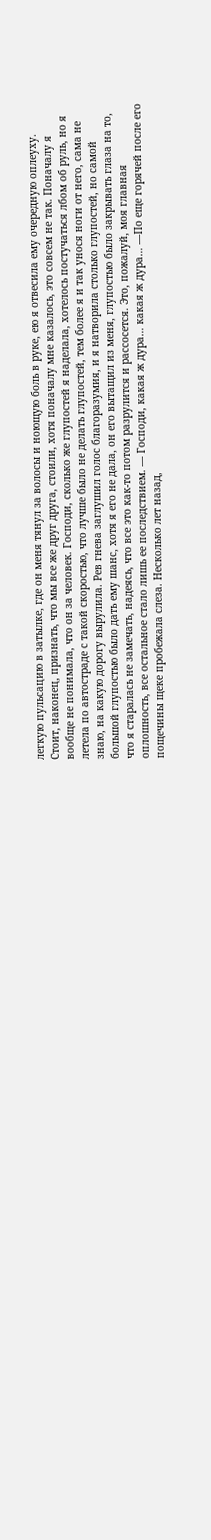легкую пульсацию в затылке, где он меня тянул за волосы и ноющую боль в руке, ею я отвесила ему очередную оплеуху. Стоит, наконец, признать, что мы все же друг друга, стоили, хотя поначалу мне казалось, это совсем не так. Поначалу я вообще не понимала, что он за человек. Господи, сколько же глупостей я наделала, хотелось постучаться лбом об руль, но я летела по автостраде с такой скоростью, что лучше было не делать глупостей, тем более я и так унося ноги от него, сама не знаю, на какую дорогу вырулила. Рев гнева заглушил голос благоразумия, и я натворила столько глупостей, но самой большой глупостью было дать ему шанс, хотя я его не дала, он его вытащил из меня, глупостью было закрывать глаза на то, что я старалась не замечать, надеясь, что все это как-то потом разрулится и рассосется. Это, пожалуй, моя главная оплошность, все остальное стало лишь ее последствием. — Господи, какая ж дура… какая ж дура… —По еще горячей после его пощечины щеке пробежала слеза. Несколько лет назад,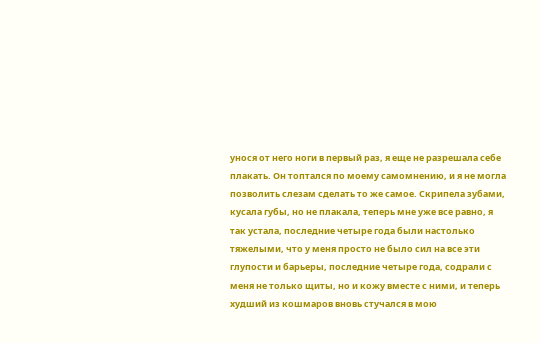унося от него ноги в первый раз, я еще не разрешала себе плакать. Он топтался по моему самомнению, и я не могла позволить слезам сделать то же самое. Скрипела зубами, кусала губы, но не плакала, теперь мне уже все равно, я так устала, последние четыре года были настолько тяжелыми, что у меня просто не было сил на все эти глупости и барьеры, последние четыре года, содрали с меня не только щиты, но и кожу вместе с ними, и теперь худший из кошмаров вновь стучался в мою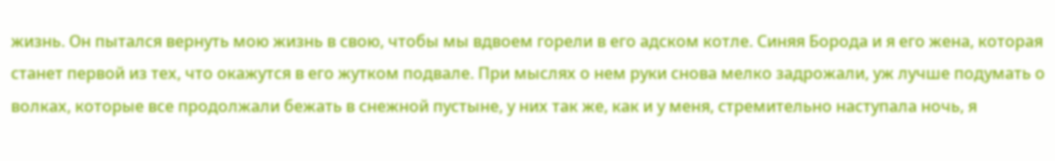жизнь. Он пытался вернуть мою жизнь в свою, чтобы мы вдвоем горели в его адском котле. Синяя Борода и я его жена, которая станет первой из тех, что окажутся в его жутком подвале. При мыслях о нем руки снова мелко задрожали, уж лучше подумать о волках, которые все продолжали бежать в снежной пустыне, у них так же, как и у меня, стремительно наступала ночь, я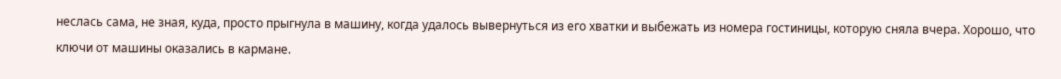неслась сама, не зная, куда, просто прыгнула в машину, когда удалось вывернуться из его хватки и выбежать из номера гостиницы, которую сняла вчера. Хорошо, что ключи от машины оказались в кармане.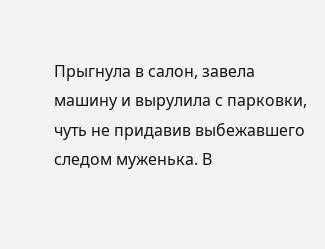Прыгнула в салон, завела машину и вырулила с парковки, чуть не придавив выбежавшего следом муженька. В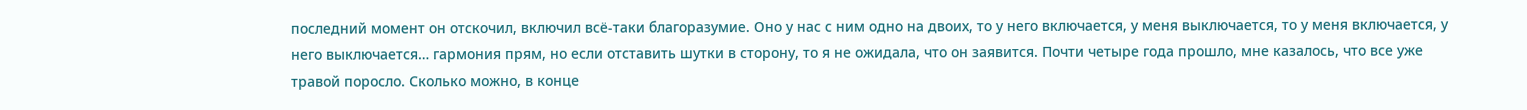последний момент он отскочил, включил всё-таки благоразумие. Оно у нас с ним одно на двоих, то у него включается, у меня выключается, то у меня включается, у него выключается… гармония прям, но если отставить шутки в сторону, то я не ожидала, что он заявится. Почти четыре года прошло, мне казалось, что все уже травой поросло. Сколько можно, в конце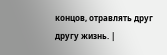концов, отравлять друг другу жизнь. |